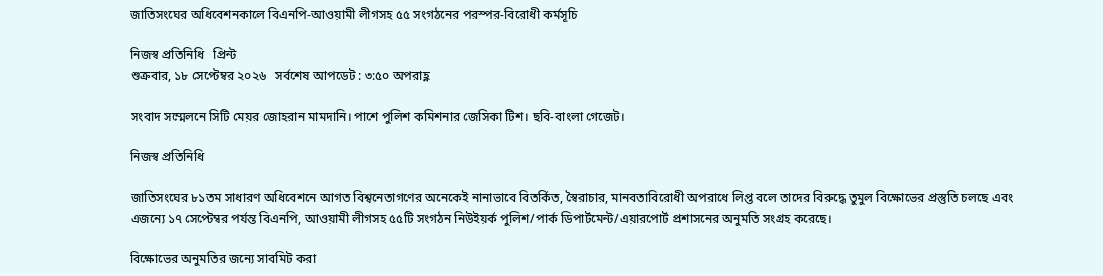জাতিসংঘের অধিবেশনকালে বিএনপি-আওয়ামী লীগসহ ৫৫ সংগঠনের পরস্পর-বিরোধী কর্মসূচি

নিজস্ব প্রতিনিধি   প্রিন্ট
শুক্রবার, ১৮ সেপ্টেম্বর ২০২৬   সর্বশেষ আপডেট : ৩:৫০ অপরাহ্ণ

সংবাদ সম্মেলনে সিটি মেয়র জোহরান মামদানি। পাশে পুলিশ কমিশনার জেসিকা টিশ। ছবি-বাংলা গেজেট।

নিজস্ব প্রতিনিধি

জাতিসংঘের ৮১তম সাধারণ অধিবেশনে আগত বিশ্বনেতাগণের অনেকেই নানাভাবে বিতর্কিত, স্বৈরাচার, মানবতাবিরোধী অপরাধে লিপ্ত বলে তাদের বিরুদ্ধে তুমুল বিক্ষোভের প্রস্তুতি চলছে এবং এজন্যে ১৭ সেপ্টেম্বর পর্যন্ত বিএনপি, আওয়ামী লীগসহ ৫৫টি সংগঠন নিউইয়র্ক পুলিশ/পার্ক ডিপার্টমেন্ট/এয়ারপোর্ট প্রশাসনের অনুমতি সংগ্রহ করেছে।

বিক্ষোভের অনুমতির জন্যে সাবমিট করা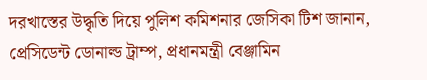দরখাস্তের উদ্ধৃতি দিয়ে পুলিশ কমিশনার জেসিকা টিশ জানান, প্রেসিডেন্ট ডোনাল্ড ট্রাম্প, প্রধানমন্ত্রী বেঞ্জামিন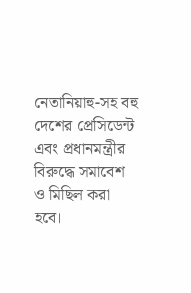নেতানিয়াহু-সহ বহু দেশের প্রেসিডেন্ট এবং প্রধানমন্ত্রীর বিরুদ্ধে সমাবেশ ও মিছিল করা হবে।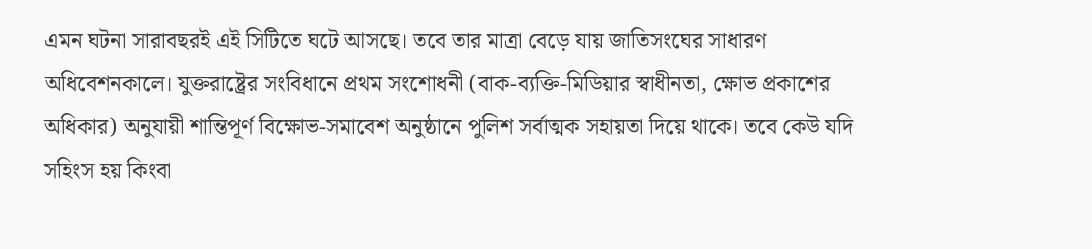এমন ঘটনা সারাবছরই এই সিটিতে ঘটে আসছে। তবে তার মাত্রা বেড়ে যায় জাতিসংঘের সাধারণ অধিবেশনকালে। যুক্তরাষ্ট্রের সংবিধানে প্রথম সংশোধনী (বাক-ব্যক্তি-মিডিয়ার স্বাধীনতা, ক্ষোভ প্রকাশের অধিকার) অনুযায়ী শান্তিপূর্ণ বিক্ষোভ-সমাবেশ অনুষ্ঠানে পুলিশ সর্বাত্মক সহায়তা দিয়ে থাকে। তবে কেউ যদি সহিংস হয় কিংবা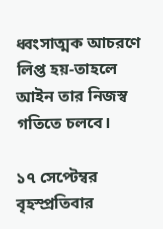ধ্বংসাত্মক আচরণে লিপ্ত হয়-তাহলে আইন তার নিজস্ব গতিতে চলবে।

১৭ সেপ্টেম্বর বৃহস্প্রতিবার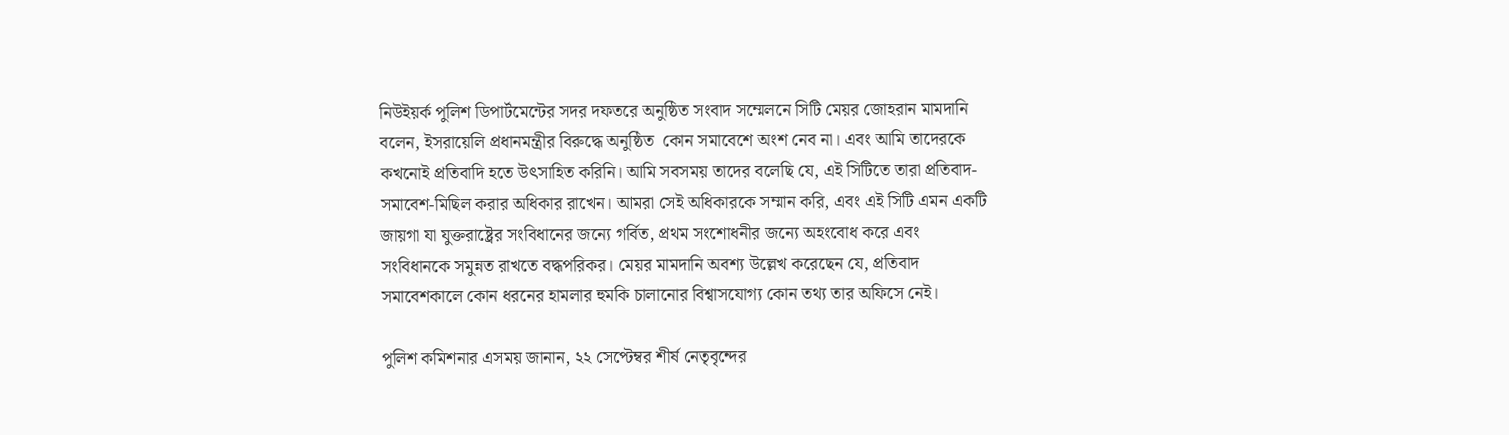নিউইয়র্ক পুলিশ ডিপার্টমেন্টের সদর দফতরে অনুষ্ঠিত সংবাদ সম্মেলনে সিটি মেয়র জোহরান মামদানি বলেন, ইসরায়েলি প্রধানমন্ত্রীর বিরুদ্ধে অনুষ্ঠিত  কোন সমাবেশে অংশ নেব না। এবং আমি তাদেরকে কখনোই প্রতিবাদি হতে উৎসাহিত করিনি। আমি সবসময় তাদের বলেছি যে, এই সিটিতে তারা প্রতিবাদ-সমাবেশ-মিছিল করার অধিকার রাখেন। আমরা সেই অধিকারকে সম্মান করি, এবং এই সিটি এমন একটি জায়গা যা যুক্তরাষ্ট্রের সংবিধানের জন্যে গর্বিত, প্রথম সংশোধনীর জন্যে অহংবোধ করে এবং সংবিধানকে সমুন্নত রাখতে বদ্ধপরিকর। মেয়র মামদানি অবশ্য উল্লেখ করেছেন যে, প্রতিবাদ সমাবেশকালে কোন ধরনের হামলার হুমকি চালানোর বিশ্বাসযোগ্য কোন তথ্য তার অফিসে নেই।

পুলিশ কমিশনার এসময় জানান, ২২ সেপ্টেম্বর শীর্ষ নেতৃবৃন্দের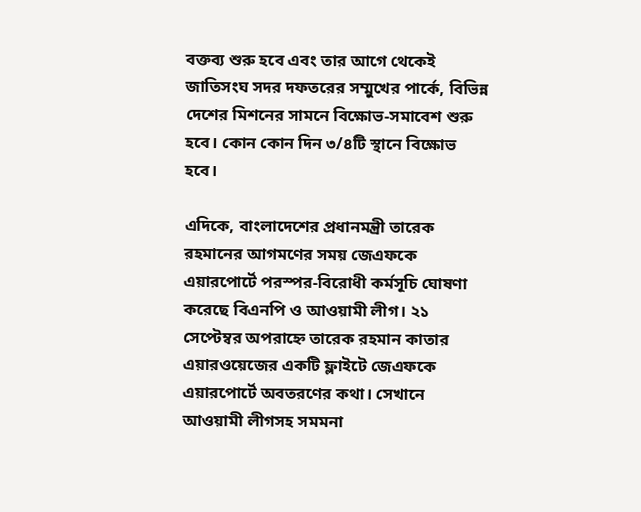বক্তব্য শুরু হবে এবং তার আগে থেকেই জাতিসংঘ সদর দফতরের সম্মুখের পার্কে, বিভিন্ন দেশের মিশনের সামনে বিক্ষোভ-সমাবেশ শুরু হবে। কোন কোন দিন ৩/৪টি স্থানে বিক্ষোভ হবে।

এদিকে, বাংলাদেশের প্রধানমন্ত্রী তারেক রহমানের আগমণের সময় জেএফকে এয়ারপোর্টে পরস্পর-বিরোধী কর্মসূচি ঘোষণা করেছে বিএনপি ও আওয়ামী লীগ। ২১ সেপ্টেম্বর অপরাহ্নে তারেক রহমান কাতার এয়ারওয়েজের একটি ফ্লাইটে জেএফকে এয়ারপোর্টে অবতরণের কথা। সেখানে আওয়ামী লীগসহ সমমনা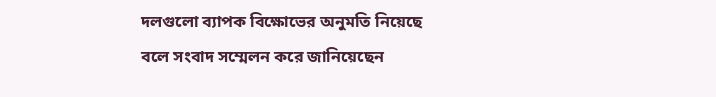দলগুলো ব্যাপক বিক্ষোভের অনুমতি নিয়েছে বলে সংবাদ সম্মেলন করে জানিয়েছেন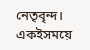নেতৃবৃন্দ। একইসময়ে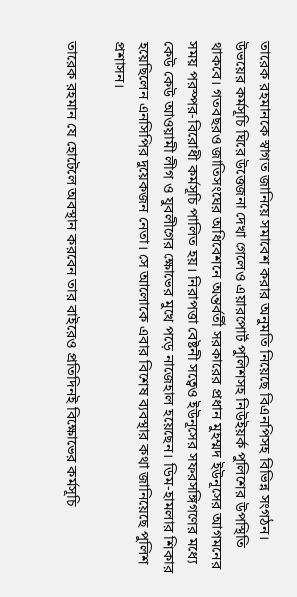তারেক রহমানকে স্বাগত জানিয়ে সমাবেশ করার অনুমতি নিয়েছে বিএনপিসহ বিভিন্ন সংগঠন। উভয়ের কর্মসূচি ঘিরে উত্তেজনা দেখা গেলেও এয়ারপোর্ট পুলিশসহ নিউইয়র্ক পুলিশের উপস্থিতি থাকবে। গতবছরও জাতিসংঘের অধিবেশনে অন্তর্বর্তী সরকারের প্রধান মুহম্মদ ইউনূসের আগমনের সময় পরস্পর-বিরোধী কর্মসূচি পালিত হয়। নিরাপত্তা বেষ্টনী সত্বেও ইউনূসের সফরসঙ্গিগণের মধ্যে কেউ কেউ আওয়ামী লীগ ও যুবলীগের ক্ষোভের মুখে পড়ে নাজেহাল হয়েছেন। ডিম-হামলার শিকার হয়েছিলেন এনসিপির দুয়েকজন নেতা। সে আলোকে এবার বিশেষ ব্যবস্থার কথা জানিয়েছে পুলিশ প্রশাসন।

তারেক রহমান যে হোটেলে অবস্থান করবেন তার বাইরেও প্রতিদিনই বিক্ষোভের কর্মসূচি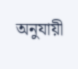অনুযায়ী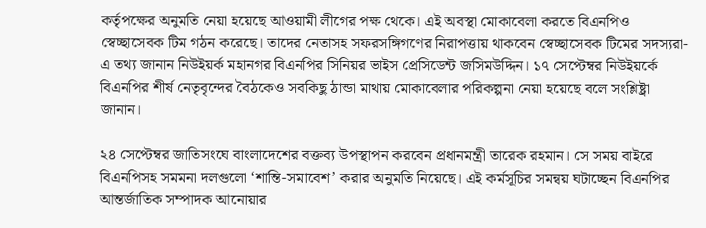কর্তৃপক্ষের অনুমতি নেয়া হয়েছে আওয়ামী লীগের পক্ষ থেকে। এই অবস্থা মোকাবেলা করতে বিএনপিও স্বেচ্ছাসেবক টিম গঠন করেছে। তাদের নেতাসহ সফরসঙ্গিগণের নিরাপত্তায় থাকবেন স্বেচ্ছাসেবক টিমের সদস্যরা-এ তথ্য জানান নিউইয়র্ক মহানগর বিএনপির সিনিয়র ভাইস প্রেসিডেন্ট জসিমউদ্দিন। ১৭ সেপ্টেম্বর নিউইয়র্কে বিএনপির শীর্ষ নেতৃবৃন্দের বৈঠকেও সবকিছু ঠান্ডা মাথায় মোকাবেলার পরিকল্পনা নেয়া হয়েছে বলে সংশ্লিষ্ট্রা জানান।

২৪ সেপ্টেম্বর জাতিসংঘে বাংলাদেশের বক্তব্য উপস্থাপন করবেন প্রধানমন্ত্রী তারেক রহমান। সে সময় বাইরে বিএনপিসহ সমমনা দলগুলো ‘শান্তি-সমাবেশ’ করার অনুমতি নিয়েছে। এই কর্মসূচির সমন্বয় ঘটাচ্ছেন বিএনপির আন্তর্জাতিক সম্পাদক আনোয়ার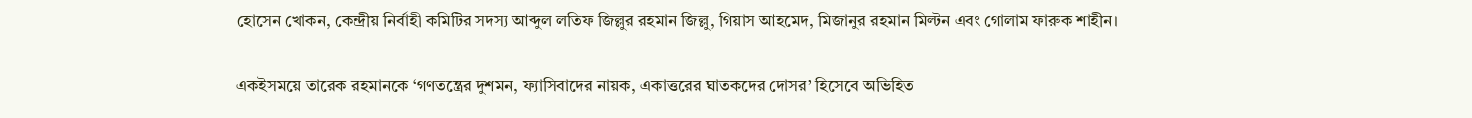হোসেন খোকন, কেন্দ্রীয় নির্বাহী কমিটির সদস্য আব্দুল লতিফ জিল্লুর রহমান জিল্লু, গিয়াস আহমেদ, মিজানুর রহমান মিল্টন এবং গোলাম ফারুক শাহীন।

একইসময়ে তারেক রহমানকে ‘গণতন্ত্রের দুশমন, ফ্যাসিবাদের নায়ক, একাত্তরের ঘাতকদের দোসর’ হিসেবে অভিহিত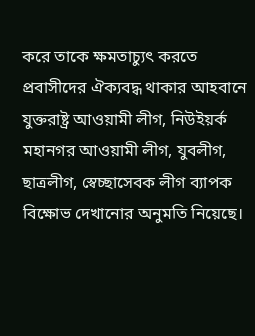করে তাকে ক্ষমতাচ্যুৎ করতে প্রবাসীদের ঐক্যবদ্ধ থাকার আহবানে যুক্তরাষ্ট্র আওয়ামী লীগ, নিউইয়র্ক মহানগর আওয়ামী লীগ, যুবলীগ, ছাত্রলীগ, স্বেচ্ছাসেবক লীগ ব্যাপক বিক্ষোভ দেখানোর অনুমতি নিয়েছে।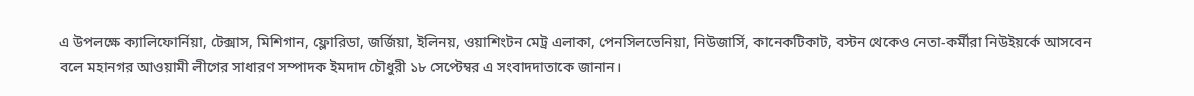এ উপলক্ষে ক্যালিফোর্নিয়া, টেক্সাস, মিশিগান, ফ্লোরিডা, জর্জিয়া, ইলিনয়, ওয়াশিংটন মেট্র এলাকা, পেনসিলভেনিয়া, নিউজার্সি, কানেকটিকাট, বস্টন থেকেও নেতা-কর্মীরা নিউইয়র্কে আসবেন বলে মহানগর আওয়ামী লীগের সাধারণ সম্পাদক ইমদাদ চৌধুরী ১৮ সেপ্টেম্বর এ সংবাদদাতাকে জানান।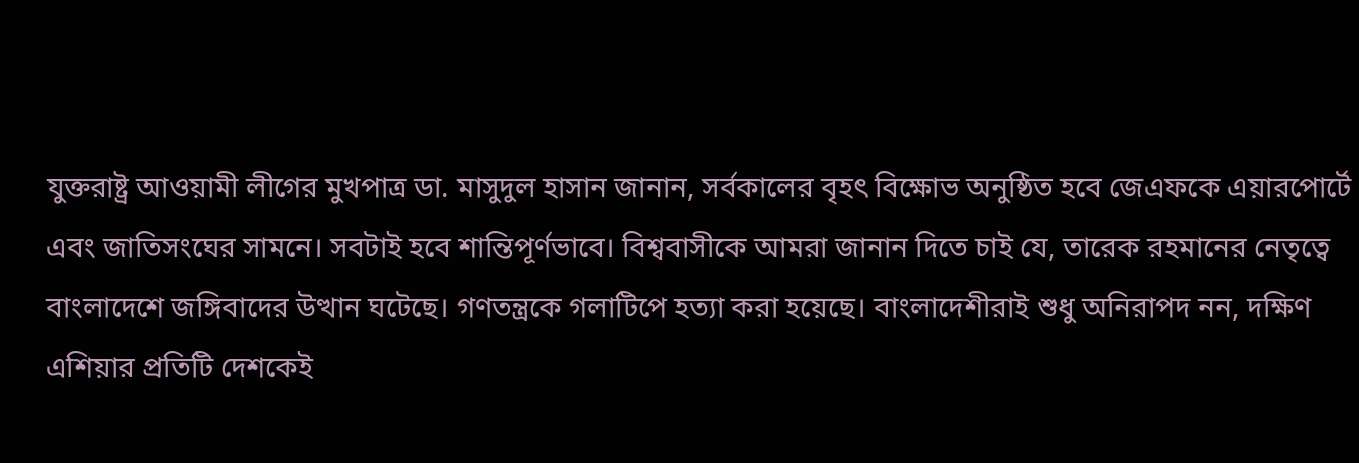যুক্তরাষ্ট্র আওয়ামী লীগের মুখপাত্র ডা. মাসুদুল হাসান জানান, সর্বকালের বৃহৎ বিক্ষোভ অনুষ্ঠিত হবে জেএফকে এয়ারপোর্টে এবং জাতিসংঘের সামনে। সবটাই হবে শান্তিপূর্ণভাবে। বিশ্ববাসীকে আমরা জানান দিতে চাই যে, তারেক রহমানের নেতৃত্বে বাংলাদেশে জঙ্গিবাদের উত্থান ঘটেছে। গণতন্ত্রকে গলাটিপে হত্যা করা হয়েছে। বাংলাদেশীরাই শুধু অনিরাপদ নন, দক্ষিণ এশিয়ার প্রতিটি দেশকেই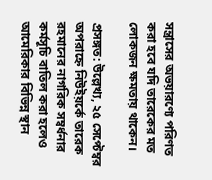সন্ত্রাসের অভয়ারণ্যে পরিণত করা হবে যদি তারেকের মত লোকজন ক্ষমতায় থাকেন।

প্রসঙ্গত: উল্লেখ্য, ২৫ সেপ্টেম্বর  অপরাহ্নে নিউইয়র্কে তারেক রহমানের নাগরিক সম্বর্ধনার কর্মসূচি বাতিল করা হলেও আমেরিকার বিভিন্ন স্থান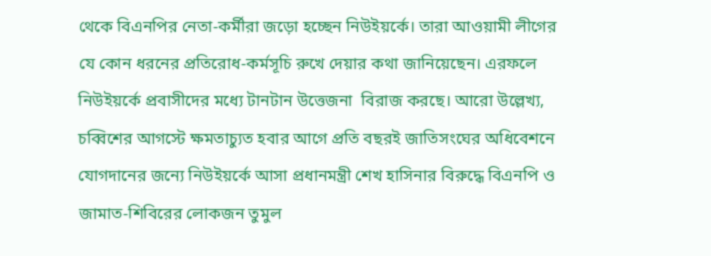থেকে বিএনপির নেতা-কর্মীরা জড়ো হচ্ছেন নিউইয়র্কে। তারা আওয়ামী লীগের যে কোন ধরনের প্রতিরোধ-কর্মসূচি রুখে দেয়ার কথা জানিয়েছেন। এরফলে নিউইয়র্কে প্রবাসীদের মধ্যে টানটান উত্তেজনা  বিরাজ করছে। আরো উল্লেখ্য, চব্বিশের আগস্টে ক্ষমতাচ্যুত হবার আগে প্রতি বছরই জাতিসংঘের অধিবেশনে যোগদানের জন্যে নিউইয়র্কে আসা প্রধানমন্ত্রী শেখ হাসিনার বিরুদ্ধে বিএনপি ও জামাত-শিবিরের লোকজন তুমুল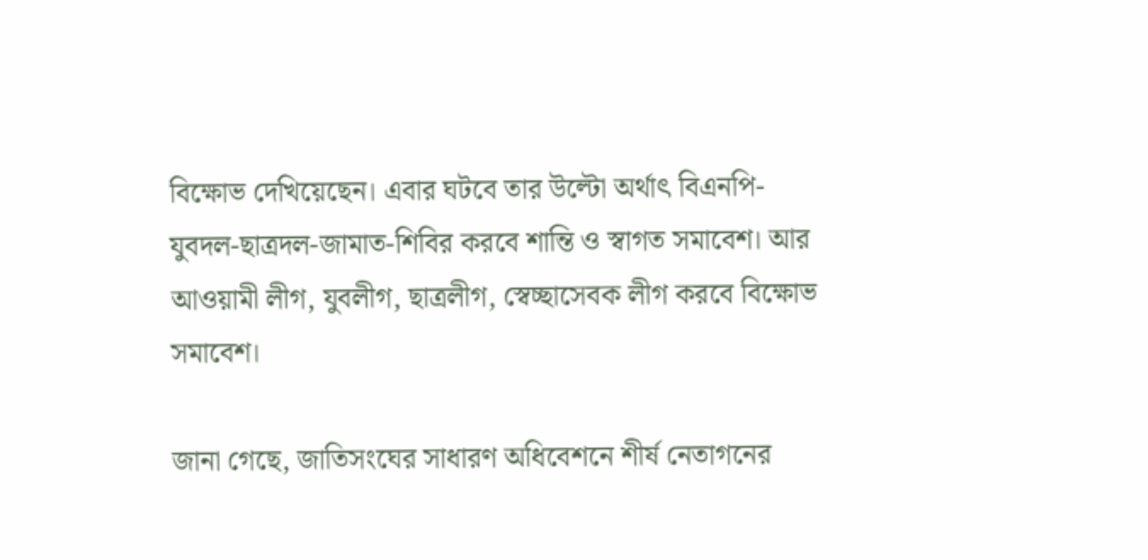বিক্ষোভ দেখিয়েছেন। এবার ঘটবে তার উল্টো অর্থাৎ বিএনপি-যুবদল-ছাত্রদল-জামাত-শিবির করবে শান্তি ও স্বাগত সমাবেশ। আর আওয়ামী লীগ, যুবলীগ, ছাত্রলীগ, স্বেচ্ছাসেবক লীগ করবে বিক্ষোভ সমাবেশ।

জানা গেছে, জাতিসংঘের সাধারণ অধিবেশনে শীর্ষ নেতাগনের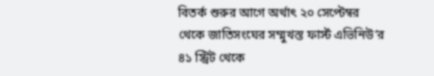বিতর্ক শুরুর আগে অর্থাৎ ২০ সেপ্টেম্বর থেকে জাতিসংঘের সম্মুখস্ত ফার্স্ট এভিনিউ’র ৪১ স্ট্রিট থেকে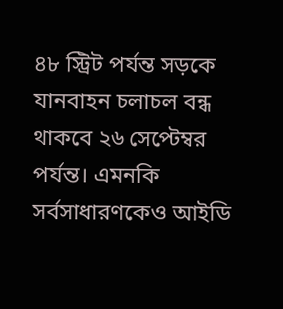৪৮ স্ট্রিট পর্যন্ত সড়কে যানবাহন চলাচল বন্ধ থাকবে ২৬ সেপ্টেম্বর পর্যন্ত। এমনকি সর্বসাধারণকেও আইডি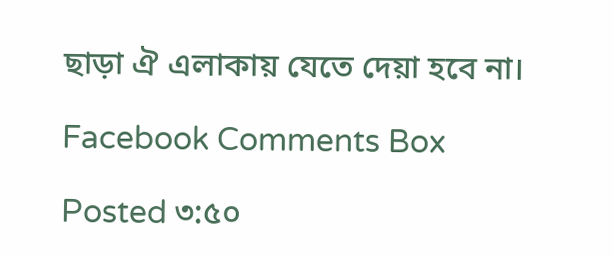ছাড়া ঐ এলাকায় যেতে দেয়া হবে না।

Facebook Comments Box

Posted ৩:৫০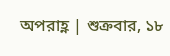অপরাহ্ণ | শুক্রবার, ১৮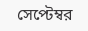সেপ্টেম্বর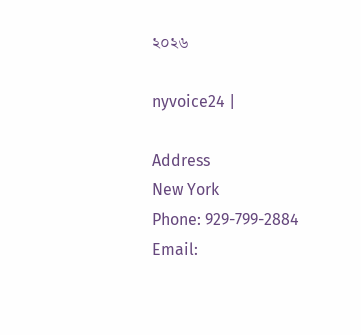২০২৬

nyvoice24 |

Address
New York
Phone: 929-799-2884
Email: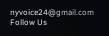nyvoice24@gmail.com
Follow Us